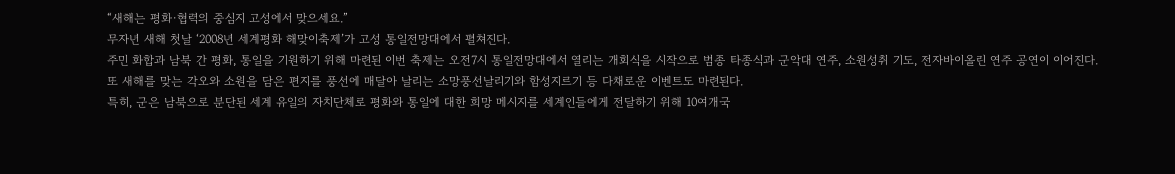“새해는 평화·협력의 중심지 고성에서 맞으세요.”
무자년 새해 첫날 ‘2008년 세계평화 해맞이축제’가 고성 통일전망대에서 펼쳐진다.
주민 화합과 남북 간 평화, 통일을 기원하기 위해 마련된 이번 축제는 오전7시 통일전망대에서 열리는 개회식을 시작으로 범종 타종식과 군악대 연주, 소원성취 기도, 전자바이올린 연주 공연이 이어진다.
또 새해를 맞는 각오와 소원을 담은 편지를 풍선에 매달아 날리는 소망풍선날리기와 함성지르기 등 다채로운 이벤트도 마련된다.
특히, 군은 남북으로 분단된 세계 유일의 자치단체로 평화와 통일에 대한 희망 메시지를 세계인들에게 전달하기 위해 10여개국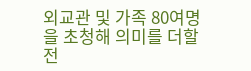외교관 및 가족 80여명을 초청해 의미를 더할 전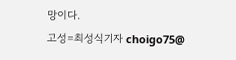망이다.
고성=최성식기자 choigo75@